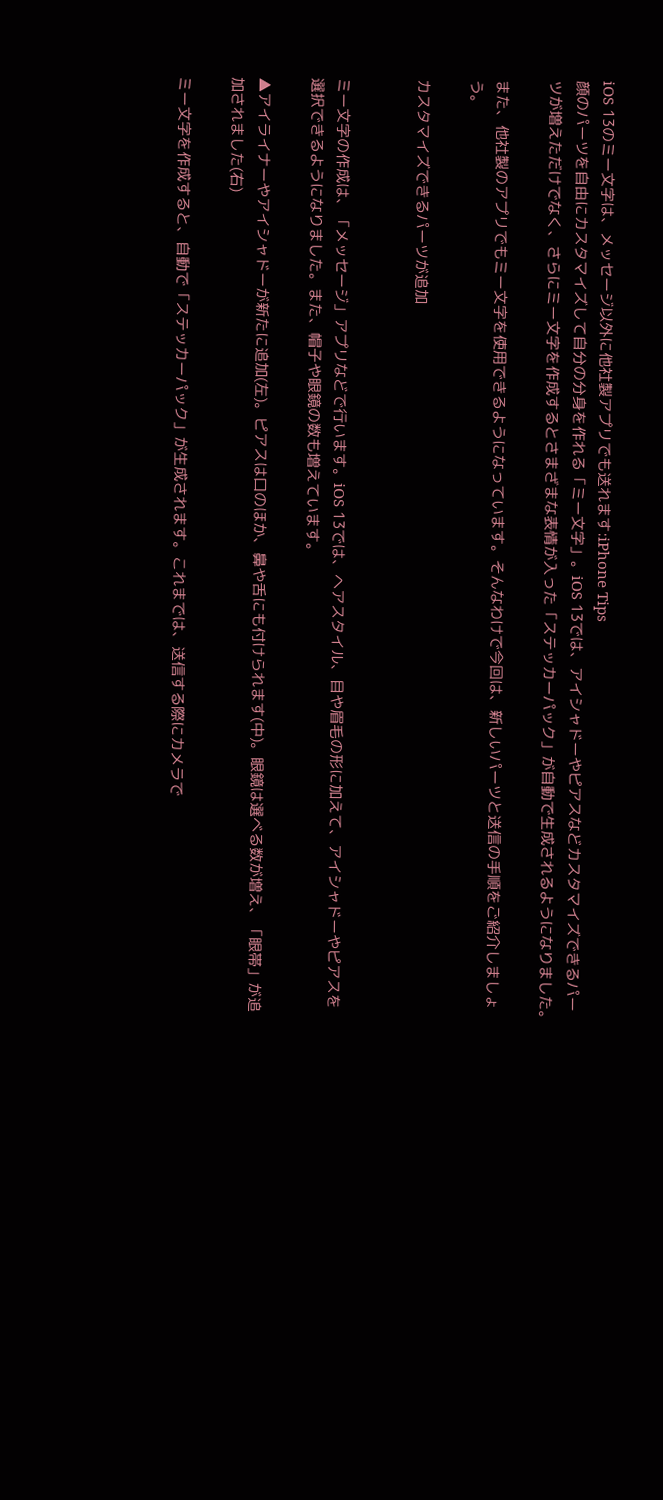iOS 13のミー文字は、メッセージ以外に他社製アプリでも送れます:iPhone Tips
顔のパーツを自由にカスタマイズして自分の分身を作れる「ミー文字」。iOS 13では、アイシャドーやピアスなどカスタマイズできるパーツが増えただけでなく、さらにミー文字を作成するとさまざまな表情が入った「ステッカーパック」が自動で生成されるようになりました。

また、他社製のアプリでもミー文字を使用できるようになっています。そんなわけで今回は、新しいパーツと送信の手順をご紹介しましょう。

カスタマイズできるパーツが追加


ミー文字の作成は、「メッセージ」アプリなどで行います。iOS 13では、ヘアスタイル、目や眉毛の形に加えて、アイシャドーやピアスを選択できるようになりました。また、帽子や眼鏡の数も増えています。

▲アイライナーやアイシャドーが新たに追加(左)。ピアスは口のほか、鼻や舌にも付けられます(中)。眼鏡は選べる数が増え、「眼帯」が追加されました(右)

ミー文字を作成すると、自動で「ステッカーパック」が生成されます。これまでは、送信する際にカメラで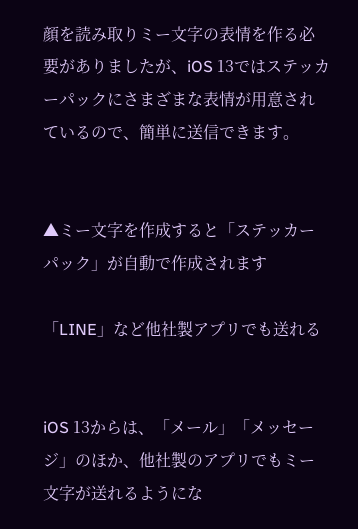顔を読み取りミー文字の表情を作る必要がありましたが、iOS 13ではステッカーパックにさまざまな表情が用意されているので、簡単に送信できます。


▲ミー文字を作成すると「ステッカーパック」が自動で作成されます

「LINE」など他社製アプリでも送れる


iOS 13からは、「メール」「メッセージ」のほか、他社製のアプリでもミー文字が送れるようにな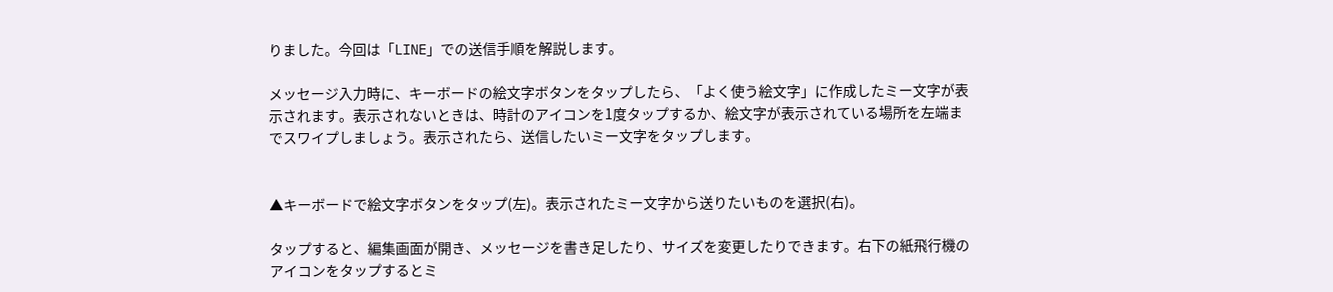りました。今回は「LINE」での送信手順を解説します。

メッセージ入力時に、キーボードの絵文字ボタンをタップしたら、「よく使う絵文字」に作成したミー文字が表示されます。表示されないときは、時計のアイコンを1度タップするか、絵文字が表示されている場所を左端までスワイプしましょう。表示されたら、送信したいミー文字をタップします。


▲キーボードで絵文字ボタンをタップ(左)。表示されたミー文字から送りたいものを選択(右)。

タップすると、編集画面が開き、メッセージを書き足したり、サイズを変更したりできます。右下の紙飛行機のアイコンをタップするとミ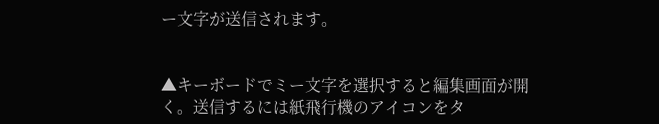ー文字が送信されます。


▲キーボードでミー文字を選択すると編集画面が開く。送信するには紙飛行機のアイコンをタ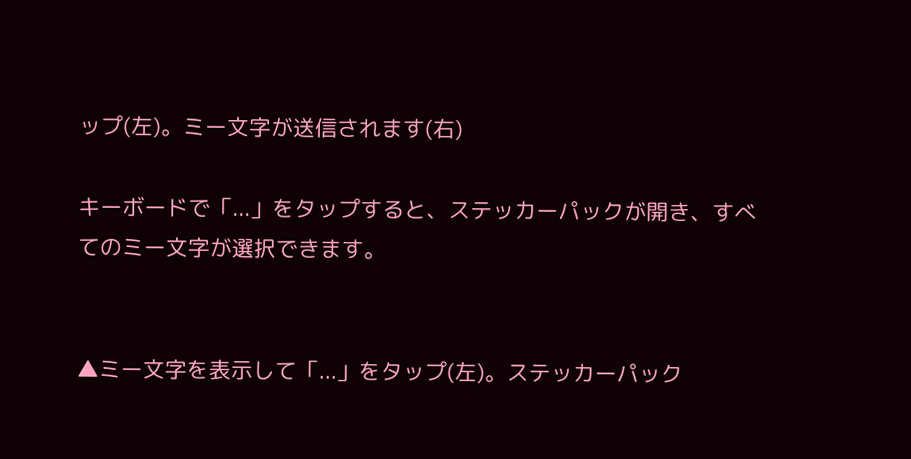ップ(左)。ミー文字が送信されます(右)

キーボードで「...」をタップすると、ステッカーパックが開き、すべてのミー文字が選択できます。


▲ミー文字を表示して「...」をタップ(左)。ステッカーパック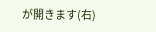が開きます(右)